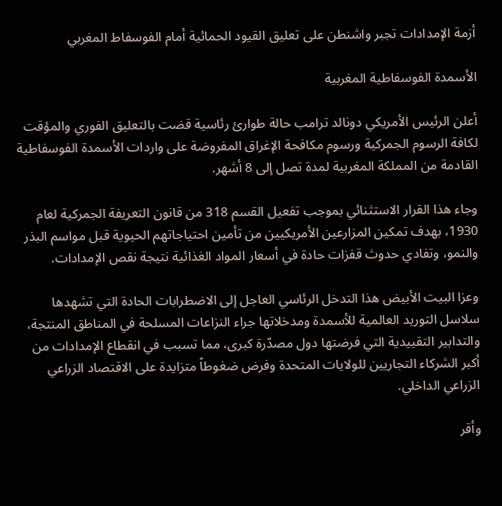أزمة الإمدادات تجبر واشنطن على تعليق القيود الحمائية أمام الفوسفاط المغربي

الأسمدة الفوسفاطية المغربية

أعلن الرئيس الأمريكي دونالد ترامب حالة طوارئ رئاسية قضت بالتعليق الفوري والمؤقت لكافة الرسوم الجمركية ورسوم مكافحة الإغراق المفروضة على واردات الأسمدة الفوسفاطية القادمة من المملكة المغربية لمدة تصل إلى 8 أشهر.

وجاء هذا القرار الاستثنائي بموجب تفعيل القسم 318 من قانون التعريفة الجمركية لعام 1930، بهدف تمكين المزارعين الأمريكيين من تأمين احتياجاتهم الحيوية قبل مواسم البذر والنمو، وتفادي حدوث قفزات حادة في أسعار المواد الغذائية نتيجة نقص الإمدادات.

وعزا البيت الأبيض هذا التدخل الرئاسي العاجل إلى الاضطرابات الحادة التي تشهدها سلاسل التوريد العالمية للأسمدة ومدخلاتها جراء النزاعات المسلحة في المناطق المنتجة، والتدابير التقييدية التي فرضتها دول مصدّرة كبرى، مما تسبب في انقطاع الإمدادات من أكبر الشركاء التجاريين للولايات المتحدة وفرض ضغوطاً متزايدة على الاقتصاد الزراعي الزراعي الداخلي.

وأقر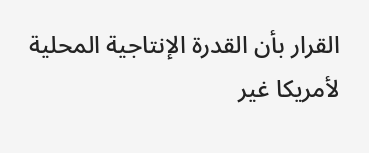القرار بأن القدرة الإنتاجية المحلية لأمريكا غير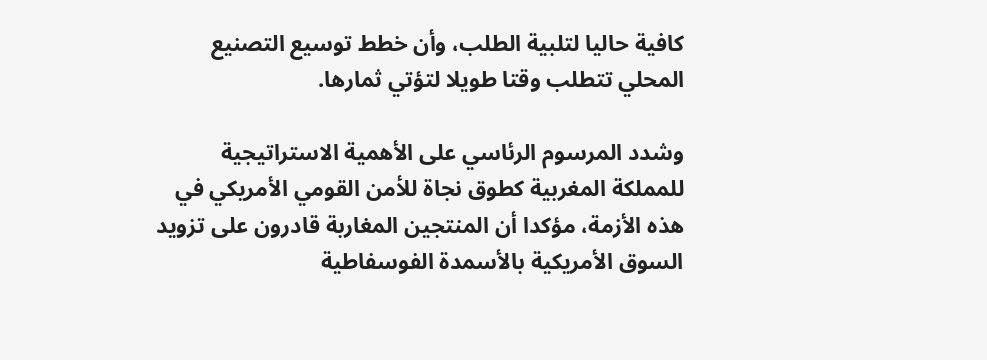كافية حاليا لتلبية الطلب، وأن خطط توسيع التصنيع المحلي تتطلب وقتا طويلا لتؤتي ثمارها.

وشدد المرسوم الرئاسي على الأهمية الاستراتيجية للمملكة المغربية كطوق نجاة للأمن القومي الأمريكي في هذه الأزمة، مؤكدا أن المنتجين المغاربة قادرون على تزويد السوق الأمريكية بالأسمدة الفوسفاطية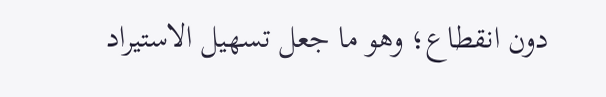دون انقطاع؛ وهو ما جعل تسهيل الاستيراد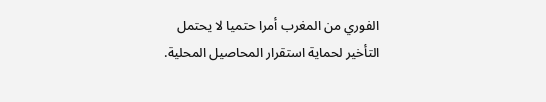الفوري من المغرب أمرا حتميا لا يحتمل التأخير لحماية استقرار المحاصيل المحلية.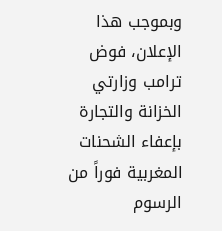وبموجب هذا الإعلان، فوض ترامب وزارتي الخزانة والتجارة بإعفاء الشحنات المغربية فوراً من الرسوم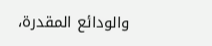والودائع المقدرة،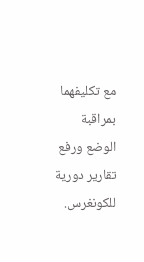مع تكليفهما بمراقبة الوضع ورفع تقارير دورية للكونغرس.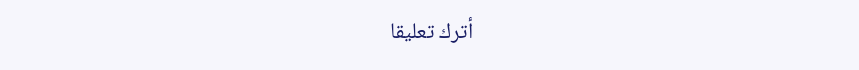أترك تعليقا